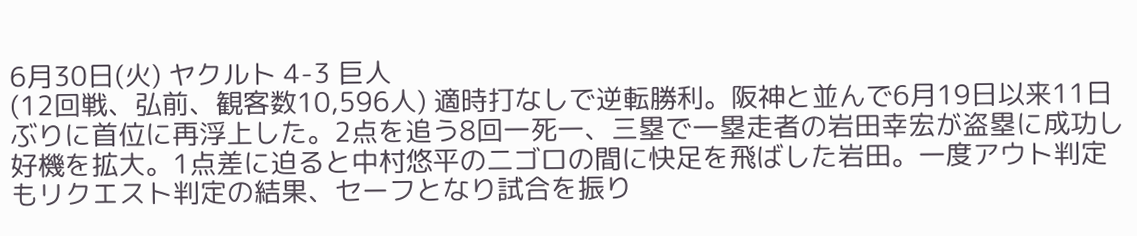6月30日(火) ヤクルト 4-3 巨人
(12回戦、弘前、観客数10,596人) 適時打なしで逆転勝利。阪神と並んで6月19日以来11日ぶりに首位に再浮上した。2点を追う8回一死一、三塁で一塁走者の岩田幸宏が盗塁に成功し好機を拡大。1点差に迫ると中村悠平の二ゴロの間に快足を飛ばした岩田。一度アウト判定もリクエスト判定の結果、セーフとなり試合を振り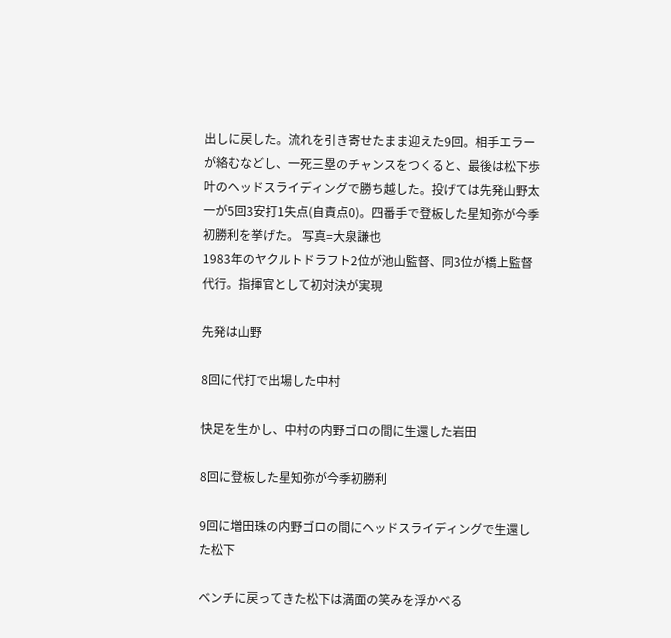出しに戻した。流れを引き寄せたまま迎えた9回。相手エラーが絡むなどし、一死三塁のチャンスをつくると、最後は松下歩叶のヘッドスライディングで勝ち越した。投げては先発山野太一が5回3安打1失点(自責点0)。四番手で登板した星知弥が今季初勝利を挙げた。 写真=大泉謙也
1983年のヤクルトドラフト2位が池山監督、同3位が橋上監督代行。指揮官として初対決が実現

先発は山野

8回に代打で出場した中村

快足を生かし、中村の内野ゴロの間に生還した岩田

8回に登板した星知弥が今季初勝利

9回に増田珠の内野ゴロの間にヘッドスライディングで生還した松下

ベンチに戻ってきた松下は満面の笑みを浮かべる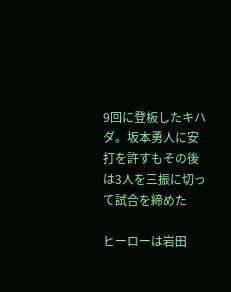9回に登板したキハダ。坂本勇人に安打を許すもその後は3人を三振に切って試合を締めた

ヒーローは岩田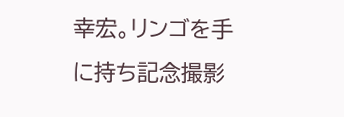幸宏。リンゴを手に持ち記念撮影